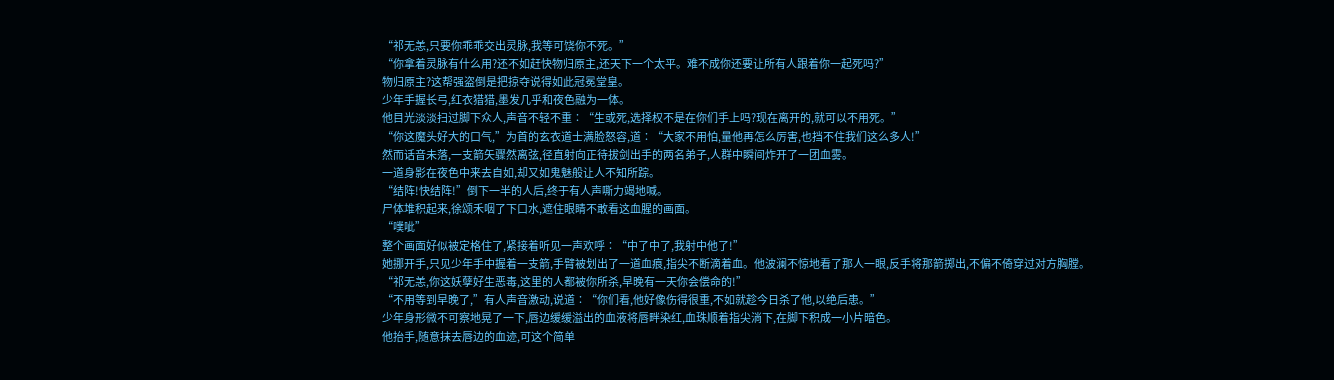“祁无恙,只要你乖乖交出灵脉,我等可饶你不死。”
“你拿着灵脉有什么用?还不如赶快物归原主,还天下一个太平。难不成你还要让所有人跟着你一起死吗?”
物归原主?这帮强盗倒是把掠夺说得如此冠冕堂皇。
少年手握长弓,红衣猎猎,墨发几乎和夜色融为一体。
他目光淡淡扫过脚下众人,声音不轻不重∶“生或死,选择权不是在你们手上吗?现在离开的,就可以不用死。”
“你这魔头好大的口气,”为首的玄衣道士满脸怒容,道∶“大家不用怕,量他再怎么厉害,也挡不住我们这么多人!”
然而话音未落,一支箭矢骤然离弦,径直射向正待拔剑出手的两名弟子,人群中瞬间炸开了一团血雾。
一道身影在夜色中来去自如,却又如鬼魅般让人不知所踪。
“结阵!快结阵!”倒下一半的人后,终于有人声嘶力竭地喊。
尸体堆积起来,徐颂禾咽了下口水,遮住眼睛不敢看这血腥的画面。
“噗呲”
整个画面好似被定格住了,紧接着听见一声欢呼∶“中了中了,我射中他了!”
她挪开手,只见少年手中握着一支箭,手臂被划出了一道血痕,指尖不断滴着血。他波澜不惊地看了那人一眼,反手将那箭掷出,不偏不倚穿过对方胸膛。
“祁无恙,你这妖孽好生恶毒,这里的人都被你所杀,早晚有一天你会偿命的!”
“不用等到早晚了,”有人声音激动,说道∶“你们看,他好像伤得很重,不如就趁今日杀了他,以绝后患。”
少年身形微不可察地晃了一下,唇边缓缓溢出的血液将唇畔染红,血珠顺着指尖淌下,在脚下积成一小片暗色。
他抬手,随意抹去唇边的血迹,可这个简单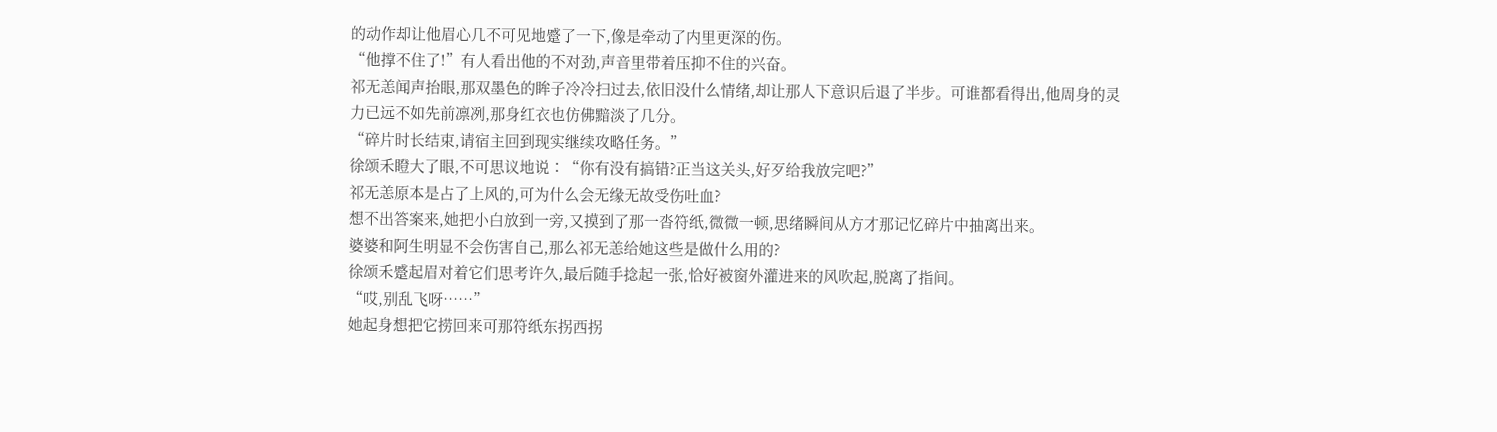的动作却让他眉心几不可见地蹙了一下,像是牵动了内里更深的伤。
“他撑不住了!”有人看出他的不对劲,声音里带着压抑不住的兴奋。
祁无恙闻声抬眼,那双墨色的眸子冷冷扫过去,依旧没什么情绪,却让那人下意识后退了半步。可谁都看得出,他周身的灵力已远不如先前凛冽,那身红衣也仿佛黯淡了几分。
“碎片时长结束,请宿主回到现实继续攻略任务。”
徐颂禾瞪大了眼,不可思议地说∶“你有没有搞错?正当这关头,好歹给我放完吧?”
祁无恙原本是占了上风的,可为什么会无缘无故受伤吐血?
想不出答案来,她把小白放到一旁,又摸到了那一沓符纸,微微一顿,思绪瞬间从方才那记忆碎片中抽离出来。
婆婆和阿生明显不会伤害自己,那么祁无恙给她这些是做什么用的?
徐颂禾蹙起眉对着它们思考许久,最后随手捻起一张,恰好被窗外灌进来的风吹起,脱离了指间。
“哎,别乱飞呀……”
她起身想把它捞回来可那符纸东拐西拐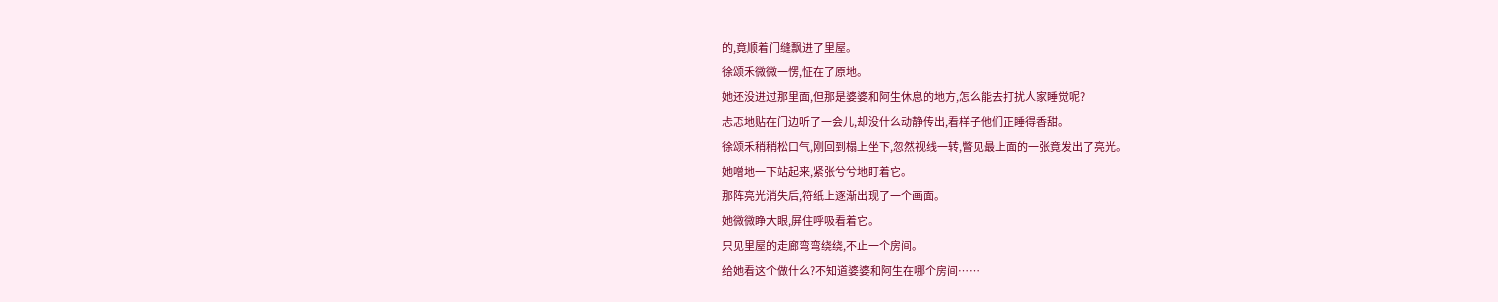的,竟顺着门缝飘进了里屋。
徐颂禾微微一愣,怔在了原地。
她还没进过那里面,但那是婆婆和阿生休息的地方,怎么能去打扰人家睡觉呢?
忐忑地贴在门边听了一会儿,却没什么动静传出,看样子他们正睡得香甜。
徐颂禾稍稍松口气,刚回到榻上坐下,忽然视线一转,瞥见最上面的一张竟发出了亮光。
她噌地一下站起来,紧张兮兮地盯着它。
那阵亮光消失后,符纸上逐渐出现了一个画面。
她微微睁大眼,屏住呼吸看着它。
只见里屋的走廊弯弯绕绕,不止一个房间。
给她看这个做什么?不知道婆婆和阿生在哪个房间……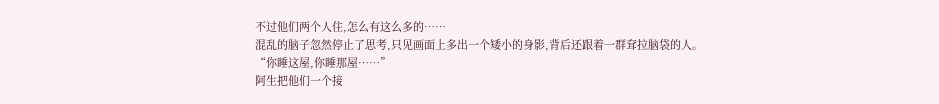不过他们两个人住,怎么有这么多的……
混乱的脑子忽然停止了思考,只见画面上多出一个矮小的身影,背后还跟着一群耷拉脑袋的人。
“你睡这屋,你睡那屋……”
阿生把他们一个接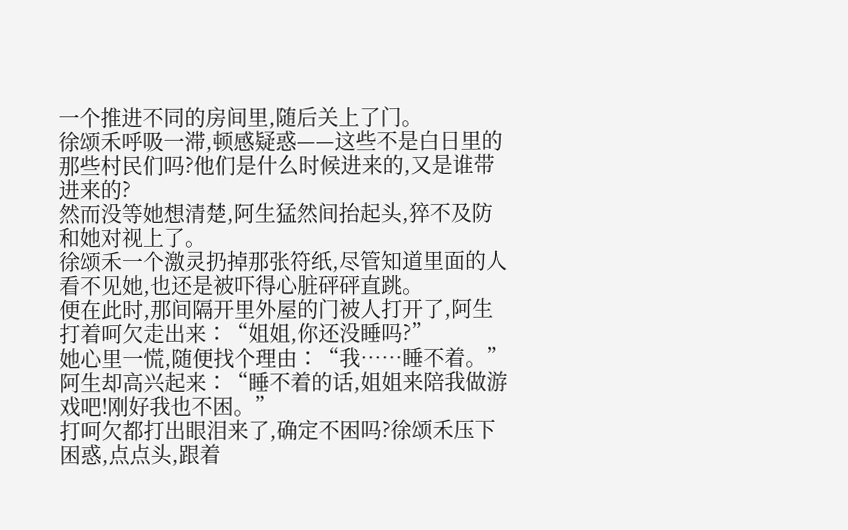一个推进不同的房间里,随后关上了门。
徐颂禾呼吸一滞,顿感疑惑——这些不是白日里的那些村民们吗?他们是什么时候进来的,又是谁带进来的?
然而没等她想清楚,阿生猛然间抬起头,猝不及防和她对视上了。
徐颂禾一个激灵扔掉那张符纸,尽管知道里面的人看不见她,也还是被吓得心脏砰砰直跳。
便在此时,那间隔开里外屋的门被人打开了,阿生打着呵欠走出来∶“姐姐,你还没睡吗?”
她心里一慌,随便找个理由∶“我……睡不着。”
阿生却高兴起来∶“睡不着的话,姐姐来陪我做游戏吧!刚好我也不困。”
打呵欠都打出眼泪来了,确定不困吗?徐颂禾压下困惑,点点头,跟着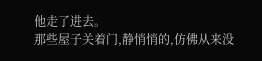他走了进去。
那些屋子关着门,静悄悄的,仿佛从来没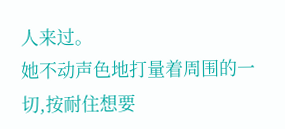人来过。
她不动声色地打量着周围的一切,按耐住想要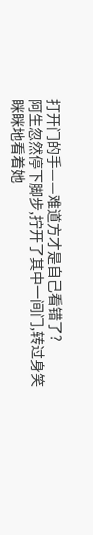打开门的手——难道方才是自己看错了?
阿生忽然停下脚步,拧开了其中一间门,转过身笑眯眯地看着她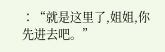∶“就是这里了,姐姐,你先进去吧。”